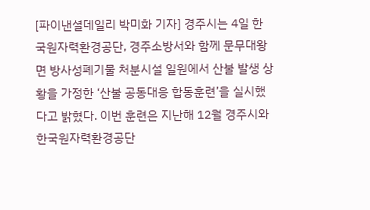[파이낸셜데일리 박미화 기자] 경주시는 4일 한국원자력환경공단, 경주소방서와 함께 문무대왕면 방사성폐기물 처분시설 일원에서 산불 발생 상황을 가정한 ‘산불 공동대응 합동훈련’을 실시했다고 밝혔다. 이번 훈련은 지난해 12월 경주시와 한국원자력환경공단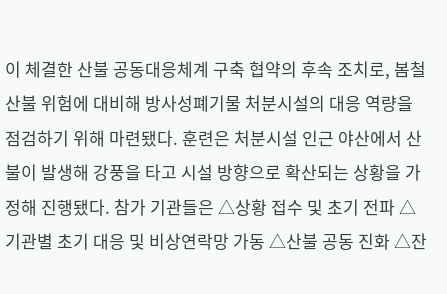이 체결한 산불 공동대응체계 구축 협약의 후속 조치로, 봄철 산불 위험에 대비해 방사성폐기물 처분시설의 대응 역량을 점검하기 위해 마련됐다. 훈련은 처분시설 인근 야산에서 산불이 발생해 강풍을 타고 시설 방향으로 확산되는 상황을 가정해 진행됐다. 참가 기관들은 △상황 접수 및 초기 전파 △기관별 초기 대응 및 비상연락망 가동 △산불 공동 진화 △잔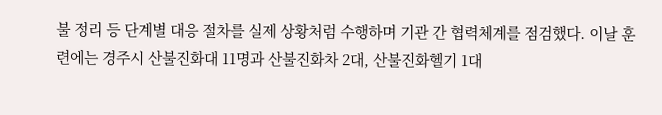불 정리 등 단계별 대응 절차를 실제 상황처럼 수행하며 기관 간 협력체계를 점검했다. 이날 훈련에는 경주시 산불진화대 11명과 산불진화차 2대, 산불진화헬기 1대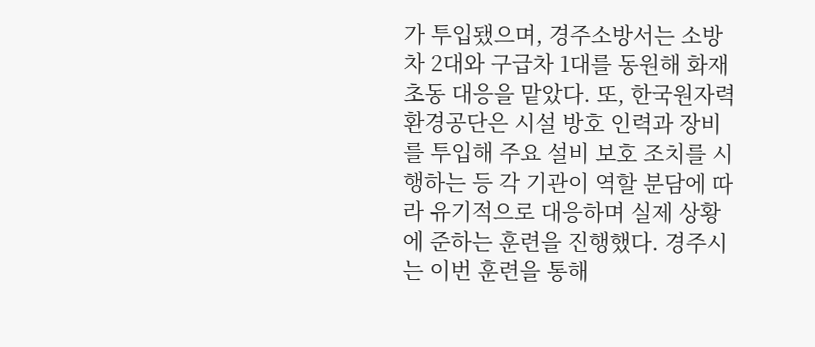가 투입됐으며, 경주소방서는 소방차 2대와 구급차 1대를 동원해 화재 초동 대응을 맡았다. 또, 한국원자력환경공단은 시설 방호 인력과 장비를 투입해 주요 설비 보호 조치를 시행하는 등 각 기관이 역할 분담에 따라 유기적으로 대응하며 실제 상황에 준하는 훈련을 진행했다. 경주시는 이번 훈련을 통해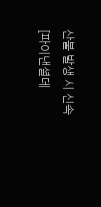산불 발생 시 신속
[파이낸셜데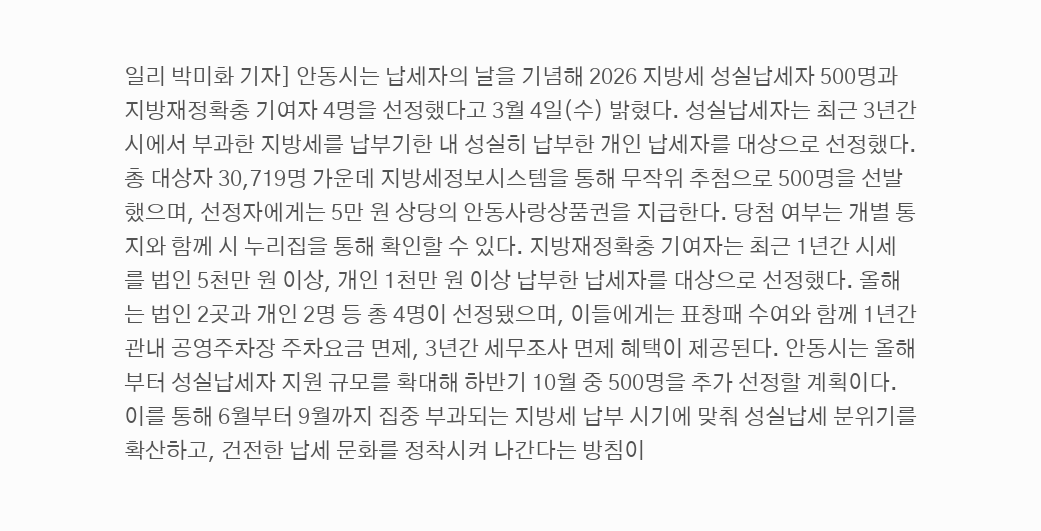일리 박미화 기자] 안동시는 납세자의 날을 기념해 2026 지방세 성실납세자 500명과 지방재정확충 기여자 4명을 선정했다고 3월 4일(수) 밝혔다. 성실납세자는 최근 3년간 시에서 부과한 지방세를 납부기한 내 성실히 납부한 개인 납세자를 대상으로 선정했다. 총 대상자 30,719명 가운데 지방세정보시스템을 통해 무작위 추첨으로 500명을 선발했으며, 선정자에게는 5만 원 상당의 안동사랑상품권을 지급한다. 당첨 여부는 개별 통지와 함께 시 누리집을 통해 확인할 수 있다. 지방재정확충 기여자는 최근 1년간 시세를 법인 5천만 원 이상, 개인 1천만 원 이상 납부한 납세자를 대상으로 선정했다. 올해는 법인 2곳과 개인 2명 등 총 4명이 선정됐으며, 이들에게는 표창패 수여와 함께 1년간 관내 공영주차장 주차요금 면제, 3년간 세무조사 면제 혜택이 제공된다. 안동시는 올해부터 성실납세자 지원 규모를 확대해 하반기 10월 중 500명을 추가 선정할 계획이다. 이를 통해 6월부터 9월까지 집중 부과되는 지방세 납부 시기에 맞춰 성실납세 분위기를 확산하고, 건전한 납세 문화를 정착시켜 나간다는 방침이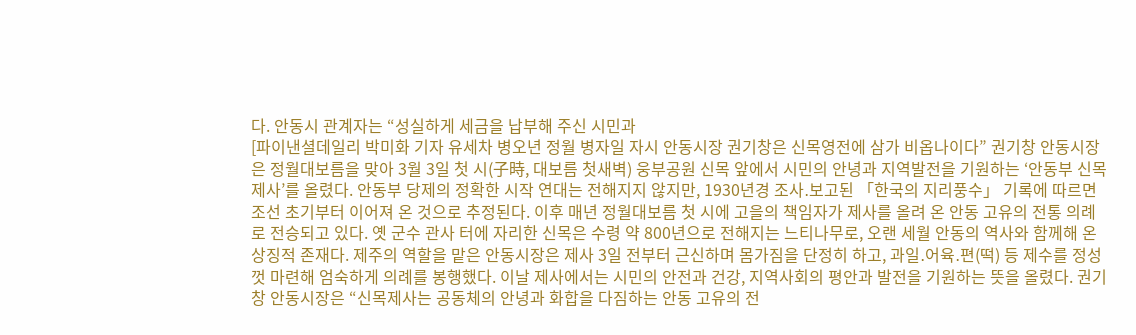다. 안동시 관계자는 “성실하게 세금을 납부해 주신 시민과
[파이낸셜데일리 박미화 기자 유세차 병오년 정월 병자일 자시 안동시장 권기창은 신목영전에 삼가 비옵나이다” 권기창 안동시장은 정월대보름을 맞아 3월 3일 첫 시(子時, 대보름 첫새벽) 웅부공원 신목 앞에서 시민의 안녕과 지역발전을 기원하는 ‘안동부 신목제사’를 올렸다. 안동부 당제의 정확한 시작 연대는 전해지지 않지만, 1930년경 조사․보고된 「한국의 지리풍수」 기록에 따르면 조선 초기부터 이어져 온 것으로 추정된다. 이후 매년 정월대보름 첫 시에 고을의 책임자가 제사를 올려 온 안동 고유의 전통 의례로 전승되고 있다. 옛 군수 관사 터에 자리한 신목은 수령 약 800년으로 전해지는 느티나무로, 오랜 세월 안동의 역사와 함께해 온 상징적 존재다. 제주의 역할을 맡은 안동시장은 제사 3일 전부터 근신하며 몸가짐을 단정히 하고, 과일․어육․편(떡) 등 제수를 정성껏 마련해 엄숙하게 의례를 봉행했다. 이날 제사에서는 시민의 안전과 건강, 지역사회의 평안과 발전을 기원하는 뜻을 올렸다. 권기창 안동시장은 “신목제사는 공동체의 안녕과 화합을 다짐하는 안동 고유의 전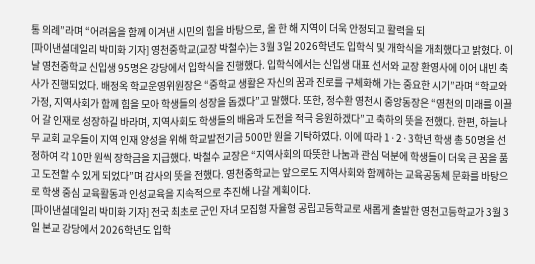통 의례”라며 “어려움을 함께 이겨낸 시민의 힘을 바탕으로, 올 한 해 지역이 더욱 안정되고 활력을 되
[파이낸셜데일리 박미화 기자] 영천중학교(교장 박철수)는 3월 3일 2026학년도 입학식 및 개학식을 개최했다고 밝혔다. 이날 영천중학교 신입생 95명은 강당에서 입학식을 진행했다. 입학식에서는 신입생 대표 선서와 교장 환영사에 이어 내빈 축사가 진행되었다. 배정옥 학교운영위원장은 “중학교 생활은 자신의 꿈과 진로를 구체화해 가는 중요한 시기”라며 “학교와 가정, 지역사회가 함께 힘을 모아 학생들의 성장을 돕겠다”고 말했다. 또한, 정수환 영천시 중앙동장은 “영천의 미래를 이끌어 갈 인재로 성장하길 바라며, 지역사회도 학생들의 배움과 도전을 적극 응원하겠다”고 축하의 뜻을 전했다. 한편, 하늘나무 교회 교우들이 지역 인재 양성을 위해 학교발전기금 500만 원을 기탁하였다. 이에 따라 1·2·3학년 학생 총 50명을 선정하여 각 10만 원씩 장학금을 지급했다. 박철수 교장은 “지역사회의 따뜻한 나눔과 관심 덕분에 학생들이 더욱 큰 꿈을 품고 도전할 수 있게 되었다”며 감사의 뜻을 전했다. 영천중학교는 앞으로도 지역사회와 함께하는 교육공동체 문화를 바탕으로 학생 중심 교육활동과 인성교육을 지속적으로 추진해 나갈 계획이다.
[파이낸셜데일리 박미화 기자] 전국 최초로 군인 자녀 모집형 자율형 공립고등학교로 새롭게 출발한 영천고등학교가 3월 3일 본교 강당에서 2026학년도 입학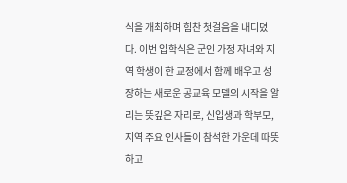식을 개최하며 힘찬 첫걸음을 내디뎠다. 이번 입학식은 군인 가정 자녀와 지역 학생이 한 교정에서 함께 배우고 성장하는 새로운 공교육 모델의 시작을 알리는 뜻깊은 자리로, 신입생과 학부모, 지역 주요 인사들이 참석한 가운데 따뜻하고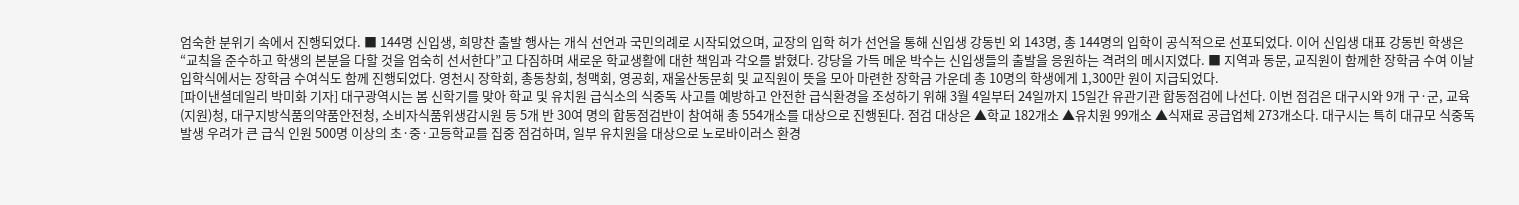엄숙한 분위기 속에서 진행되었다. ■ 144명 신입생, 희망찬 출발 행사는 개식 선언과 국민의례로 시작되었으며, 교장의 입학 허가 선언을 통해 신입생 강동빈 외 143명, 총 144명의 입학이 공식적으로 선포되었다. 이어 신입생 대표 강동빈 학생은 “교칙을 준수하고 학생의 본분을 다할 것을 엄숙히 선서한다”고 다짐하며 새로운 학교생활에 대한 책임과 각오를 밝혔다. 강당을 가득 메운 박수는 신입생들의 출발을 응원하는 격려의 메시지였다. ■ 지역과 동문, 교직원이 함께한 장학금 수여 이날 입학식에서는 장학금 수여식도 함께 진행되었다. 영천시 장학회, 총동창회, 청맥회, 영공회, 재울산동문회 및 교직원이 뜻을 모아 마련한 장학금 가운데 총 10명의 학생에게 1,300만 원이 지급되었다.
[파이낸셜데일리 박미화 기자] 대구광역시는 봄 신학기를 맞아 학교 및 유치원 급식소의 식중독 사고를 예방하고 안전한 급식환경을 조성하기 위해 3월 4일부터 24일까지 15일간 유관기관 합동점검에 나선다. 이번 점검은 대구시와 9개 구·군, 교육(지원)청, 대구지방식품의약품안전청, 소비자식품위생감시원 등 5개 반 30여 명의 합동점검반이 참여해 총 554개소를 대상으로 진행된다. 점검 대상은 ▲학교 182개소 ▲유치원 99개소 ▲식재료 공급업체 273개소다. 대구시는 특히 대규모 식중독 발생 우려가 큰 급식 인원 500명 이상의 초·중·고등학교를 집중 점검하며, 일부 유치원을 대상으로 노로바이러스 환경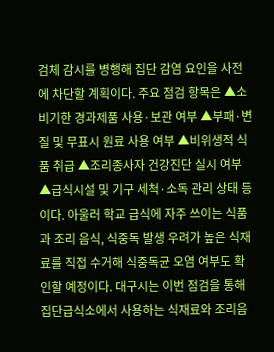검체 감시를 병행해 집단 감염 요인을 사전에 차단할 계획이다. 주요 점검 항목은 ▲소비기한 경과제품 사용·보관 여부 ▲부패·변질 및 무표시 원료 사용 여부 ▲비위생적 식품 취급 ▲조리종사자 건강진단 실시 여부 ▲급식시설 및 기구 세척·소독 관리 상태 등이다. 아울러 학교 급식에 자주 쓰이는 식품과 조리 음식, 식중독 발생 우려가 높은 식재료를 직접 수거해 식중독균 오염 여부도 확인할 예정이다. 대구시는 이번 점검을 통해 집단급식소에서 사용하는 식재료와 조리음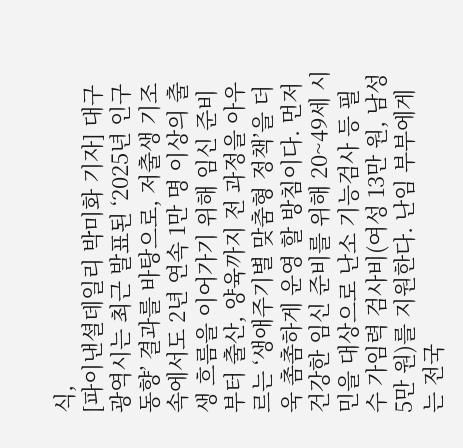식,
[파이낸셜데일리 박미화 기자] 대구광역시는 최근 발표된 ‘2025년 인구동향’ 결과를 바탕으로, 저출생 기조 속에서도 2년 연속 1만 명 이상의 출생 흐름을 이어가기 위해 임신 준비부터 출산, 양육까지 전 과정을 아우르는 ‘생애주기별 맞춤형 정책’을 더욱 촘촘하게 운영 할 방침이다. 먼저 건강한 임신 준비를 위해 20~49세 시민을 대상으로 난소 기능검사 등 필수 가임력 검사비(여성 13만 원, 남성 5만 원)를 지원한다. 난임 부부에게는 전국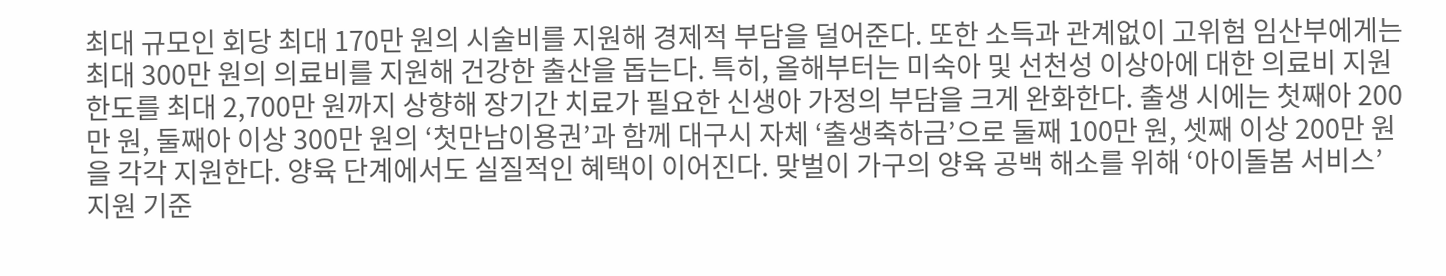최대 규모인 회당 최대 170만 원의 시술비를 지원해 경제적 부담을 덜어준다. 또한 소득과 관계없이 고위험 임산부에게는 최대 300만 원의 의료비를 지원해 건강한 출산을 돕는다. 특히, 올해부터는 미숙아 및 선천성 이상아에 대한 의료비 지원 한도를 최대 2,700만 원까지 상향해 장기간 치료가 필요한 신생아 가정의 부담을 크게 완화한다. 출생 시에는 첫째아 200만 원, 둘째아 이상 300만 원의 ‘첫만남이용권’과 함께 대구시 자체 ‘출생축하금’으로 둘째 100만 원, 셋째 이상 200만 원을 각각 지원한다. 양육 단계에서도 실질적인 혜택이 이어진다. 맞벌이 가구의 양육 공백 해소를 위해 ‘아이돌봄 서비스’ 지원 기준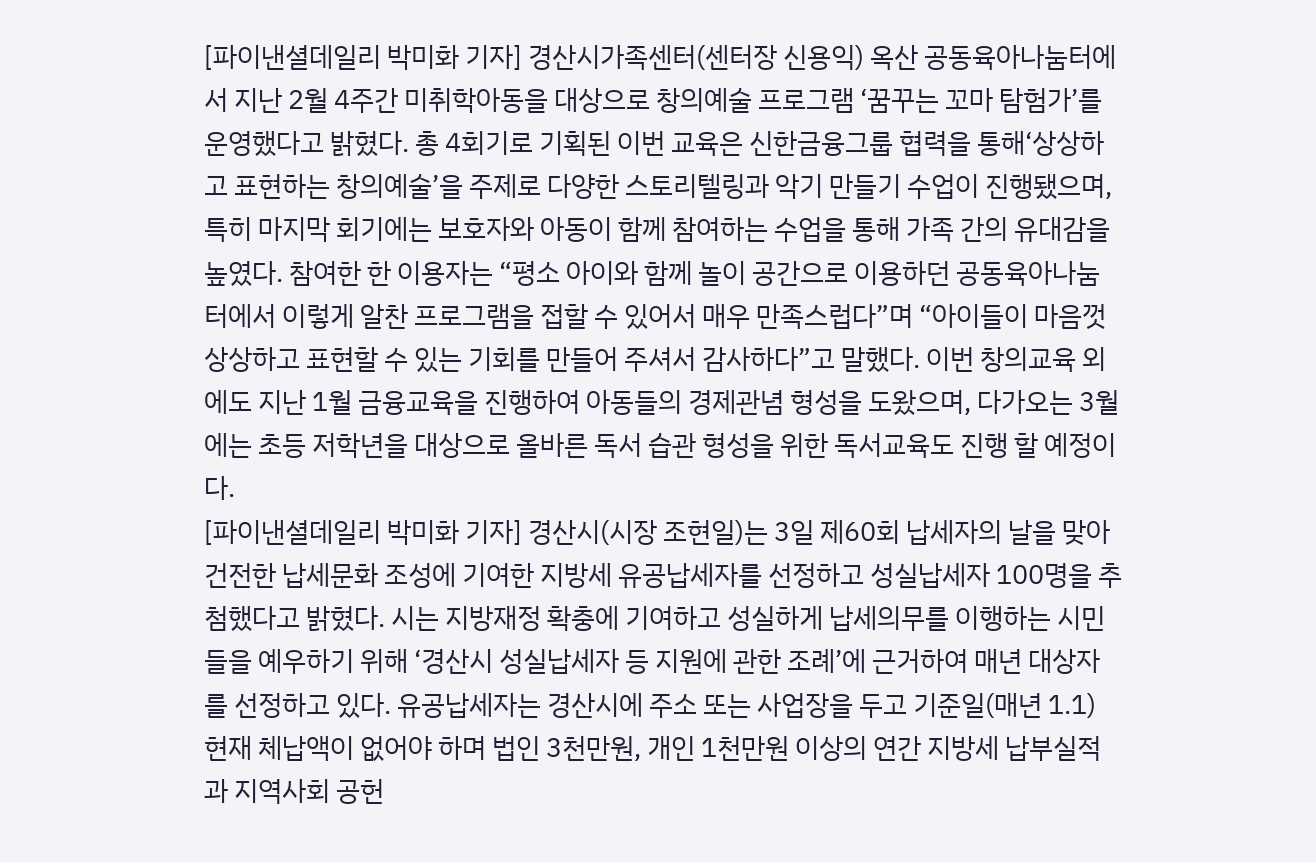[파이낸셜데일리 박미화 기자] 경산시가족센터(센터장 신용익) 옥산 공동육아나눔터에서 지난 2월 4주간 미취학아동을 대상으로 창의예술 프로그램 ‘꿈꾸는 꼬마 탐험가’를 운영했다고 밝혔다. 총 4회기로 기획된 이번 교육은 신한금융그룹 협력을 통해‘상상하고 표현하는 창의예술’을 주제로 다양한 스토리텔링과 악기 만들기 수업이 진행됐으며, 특히 마지막 회기에는 보호자와 아동이 함께 참여하는 수업을 통해 가족 간의 유대감을 높였다. 참여한 한 이용자는 “평소 아이와 함께 놀이 공간으로 이용하던 공동육아나눔터에서 이렇게 알찬 프로그램을 접할 수 있어서 매우 만족스럽다”며 “아이들이 마음껏 상상하고 표현할 수 있는 기회를 만들어 주셔서 감사하다”고 말했다. 이번 창의교육 외에도 지난 1월 금융교육을 진행하여 아동들의 경제관념 형성을 도왔으며, 다가오는 3월에는 초등 저학년을 대상으로 올바른 독서 습관 형성을 위한 독서교육도 진행 할 예정이다.
[파이낸셜데일리 박미화 기자] 경산시(시장 조현일)는 3일 제60회 납세자의 날을 맞아 건전한 납세문화 조성에 기여한 지방세 유공납세자를 선정하고 성실납세자 100명을 추첨했다고 밝혔다. 시는 지방재정 확충에 기여하고 성실하게 납세의무를 이행하는 시민들을 예우하기 위해 ‘경산시 성실납세자 등 지원에 관한 조례’에 근거하여 매년 대상자를 선정하고 있다. 유공납세자는 경산시에 주소 또는 사업장을 두고 기준일(매년 1.1) 현재 체납액이 없어야 하며 법인 3천만원, 개인 1천만원 이상의 연간 지방세 납부실적과 지역사회 공헌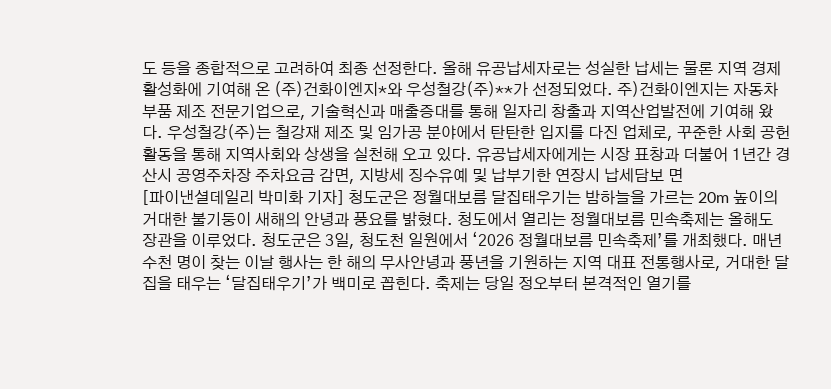도 등을 종합적으로 고려하여 최종 선정한다. 올해 유공납세자로는 성실한 납세는 물론 지역 경제 활성화에 기여해 온 (주)건화이엔지*와 우성철강(주)**가 선정되었다. 주)건화이엔지는 자동차부품 제조 전문기업으로, 기술혁신과 매출증대를 통해 일자리 창출과 지역산업발전에 기여해 왔다. 우성철강(주)는 철강재 제조 및 임가공 분야에서 탄탄한 입지를 다진 업체로, 꾸준한 사회 공헌 활동을 통해 지역사회와 상생을 실천해 오고 있다. 유공납세자에게는 시장 표창과 더불어 1년간 경산시 공영주차장 주차요금 감면, 지방세 징수유예 및 납부기한 연장시 납세담보 면
[파이낸셜데일리 박미화 기자] 청도군은 정월대보름 달집태우기는 밤하늘을 가르는 20m 높이의 거대한 불기둥이 새해의 안녕과 풍요를 밝혔다. 청도에서 열리는 정월대보름 민속축제는 올해도 장관을 이루었다. 청도군은 3일, 청도천 일원에서 ‘2026 정월대보름 민속축제’를 개최했다. 매년 수천 명이 찾는 이날 행사는 한 해의 무사안녕과 풍년을 기원하는 지역 대표 전통행사로, 거대한 달집을 태우는 ‘달집태우기’가 백미로 꼽힌다. 축제는 당일 정오부터 본격적인 열기를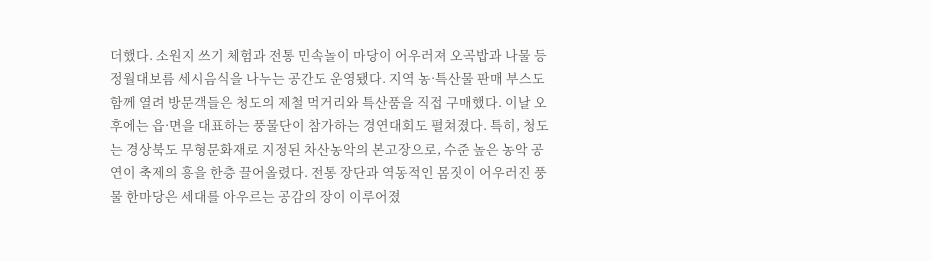더했다. 소원지 쓰기 체험과 전통 민속놀이 마당이 어우러져 오곡밥과 나물 등 정월대보름 세시음식을 나누는 공간도 운영됐다. 지역 농·특산물 판매 부스도 함께 열려 방문객들은 청도의 제철 먹거리와 특산품을 직접 구매했다. 이날 오후에는 읍·면을 대표하는 풍물단이 참가하는 경연대회도 펼쳐졌다. 특히, 청도는 경상북도 무형문화재로 지정된 차산농악의 본고장으로, 수준 높은 농악 공연이 축제의 흥을 한층 끌어올렸다. 전통 장단과 역동적인 몸짓이 어우러진 풍물 한마당은 세대를 아우르는 공감의 장이 이루어졌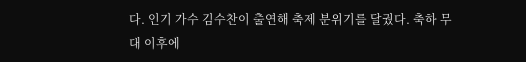다. 인기 가수 김수찬이 출연해 축제 분위기를 달궜다. 축하 무대 이후에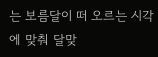는 보름달이 떠 오르는 시각에 맞춰 달맞